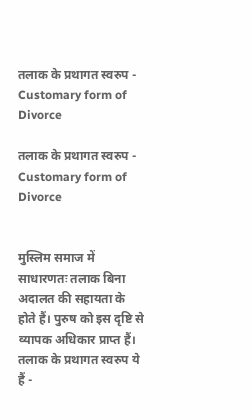तलाक के प्रथागत स्वरुप - Customary form of Divorce

तलाक के प्रथागत स्वरुप - Customary form of Divorce


मुस्लिम समाज में साधारणतः तलाक बिना अदालत की सहायता के होते हैं। पुरुष को इस दृष्टि से व्यापक अधिकार प्राप्त हैं। तलाक के प्रथागत स्वरुप ये हैं -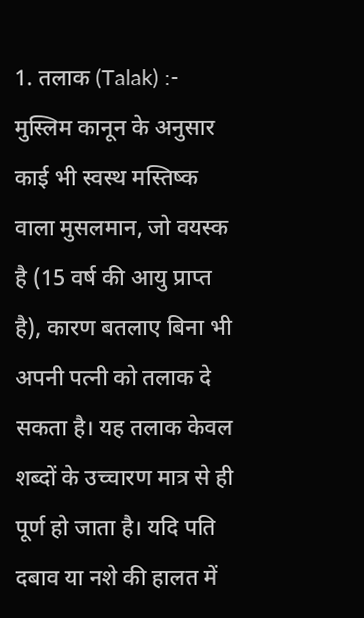1. तलाक (Talak) :- मुस्लिम कानून के अनुसार काई भी स्वस्थ मस्तिष्क वाला मुसलमान, जो वयस्क है (15 वर्ष की आयु प्राप्त है), कारण बतलाए बिना भी अपनी पत्नी को तलाक दे सकता है। यह तलाक केवल शब्दों के उच्चारण मात्र से ही पूर्ण हो जाता है। यदि पति दबाव या नशे की हालत में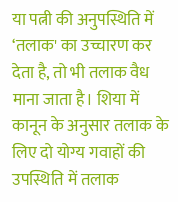या पत्नी की अनुपस्थिति में ‘तलाक' का उच्चारण कर देता है, तो भी तलाक वैध माना जाता है। शिया में कानून के अनुसार तलाक के लिए दो योग्य गवाहों की उपस्थिति में तलाक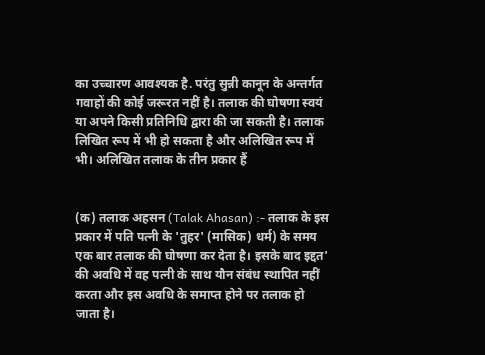का उच्चारण आवश्यक है. परंतु सुन्नी कानून के अन्तर्गत गवाहों की कोई जरूरत नहीं है। तलाक की घोषणा स्वयं या अपने किसी प्रतिनिधि द्वारा की जा सकती है। तलाक लिखित रूप में भी हो सकता है और अलिखित रूप में भी। अलिखित तलाक के तीन प्रकार हैं


(क) तलाक अहसन (Talak Ahasan) :- तलाक के इस प्रकार में पति पत्नी के 'तुहर' (मासिक) धर्म) के समय एक बार तलाक की घोषणा कर देता है। इसके बाद इद्दत' की अवधि में वह पत्नी के साथ यौन संबंध स्थापित नहीं करता और इस अवधि के समाप्त होने पर तलाक हो जाता है।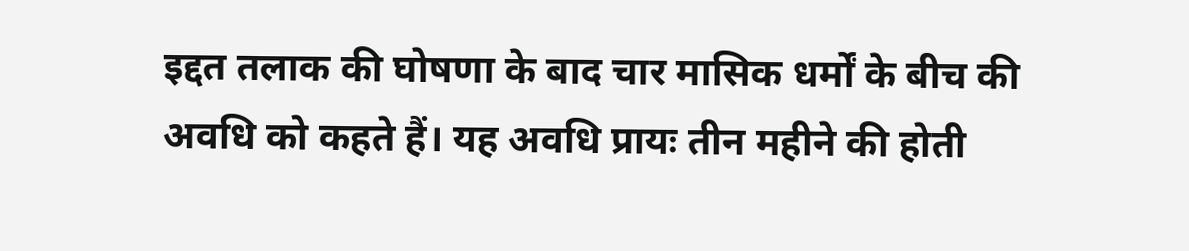इद्दत तलाक की घोषणा के बाद चार मासिक धर्मों के बीच की अवधि को कहते हैं। यह अवधि प्रायः तीन महीने की होती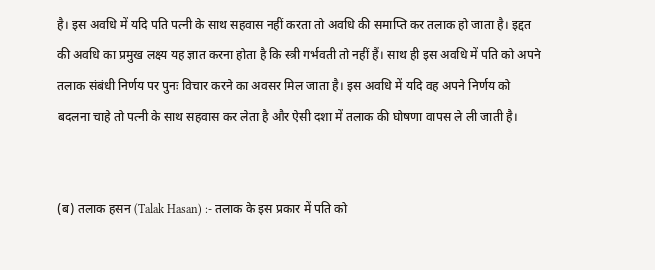है। इस अवधि में यदि पति पत्नी के साथ सहवास नहीं करता तो अवधि की समाप्ति कर तलाक हो जाता है। इद्दत की अवधि का प्रमुख लक्ष्य यह ज्ञात करना होता है कि स्त्री गर्भवती तो नहीं हैं। साथ ही इस अवधि में पति को अपने तलाक संबंधी निर्णय पर पुनः विचार करने का अवसर मिल जाता है। इस अवधि में यदि वह अपने निर्णय को बदलना चाहे तो पत्नी के साथ सहवास कर लेता है और ऐसी दशा में तलाक की घोषणा वापस ले ली जाती है।


(ब) तलाक हसन (Talak Hasan) :- तलाक के इस प्रकार में पति को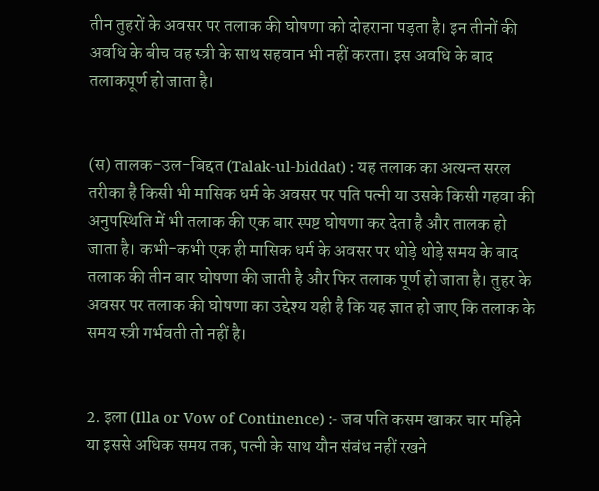तीन तुहरों के अवसर पर तलाक की घोषणा को दोहराना पड़ता है। इन तीनों की अवधि के बीच वह स्त्री के साथ सहवान भी नहीं करता। इस अवधि के बाद तलाकपूर्ण हो जाता है।


(स) तालक-उल-बिद्दत (Talak-ul-biddat) : यह तलाक का अत्यन्त सरल तरीका है किसी भी मासिक धर्म के अवसर पर पति पत्नी या उसके किसी गहवा की अनुपस्थिति में भी तलाक की एक बार स्पष्ट घोषणा कर देता है और तालक हो जाता है। कभी-कभी एक ही मासिक धर्म के अवसर पर थोड़े थोड़े समय के बाद तलाक की तीन बार घोषणा की जाती है और फिर तलाक पूर्ण हो जाता है। तुहर के अवसर पर तलाक की घोषणा का उद्देश्य यही है कि यह ज्ञात हो जाए कि तलाक के समय स्त्री गर्भवती तो नहीं है।


2. इला (Illa or Vow of Continence) :- जब पति कसम खाकर चार महिने या इससे अधिक समय तक, पत्नी के साथ यौन संबंध नहीं रखने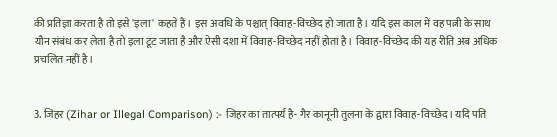की प्रतिज्ञा करता है तो इसे 'इला' कहते हैं। इस अवधि के पश्चात् विवाह-विच्छेद हो जाता है। यदि इस काल में वह पत्नी के साथ यौन संबंध कर लेता है तो इला टूट जाता है और ऐसी दशा में विवाह-विच्छेद नहीं होता है। विवाह-विच्छेद की यह रीति अब अधिक प्रचलित नहीं है।


3. जिहर (Zihar or Illegal Comparison) :- जिहर का तात्पर्य है- गैर कानूनी तुलना के द्वारा विवाह-विच्छेद। यदि पति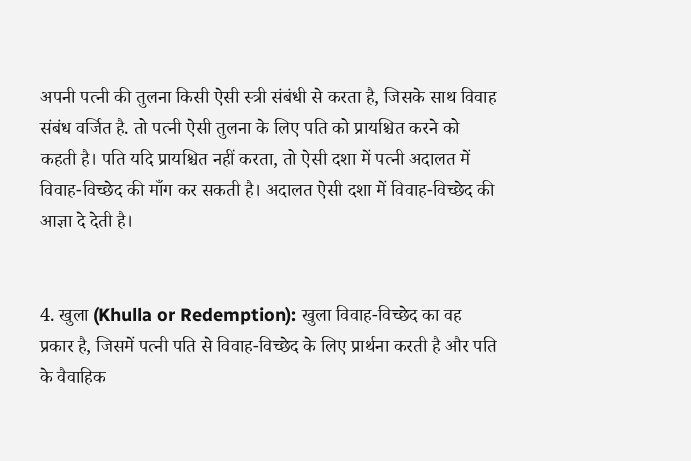अपनी पत्नी की तुलना किसी ऐसी स्त्री संबंधी से करता है, जिसके साथ विवाह संबंध वर्जित है. तो पत्नी ऐसी तुलना के लिए पति को प्रायश्चित करने को कहती है। पति यदि प्रायश्चित नहीं करता, तो ऐसी दशा में पत्नी अदालत में विवाह-विच्छेद की माँग कर सकती है। अदालत ऐसी दशा में विवाह-विच्छेद की आज्ञा दे देती है।


4. खुला (Khulla or Redemption): खुला विवाह-विच्छेद का वह प्रकार है, जिसमें पत्नी पति से विवाह-विच्छेद के लिए प्रार्थना करती है और पति के वैवाहिक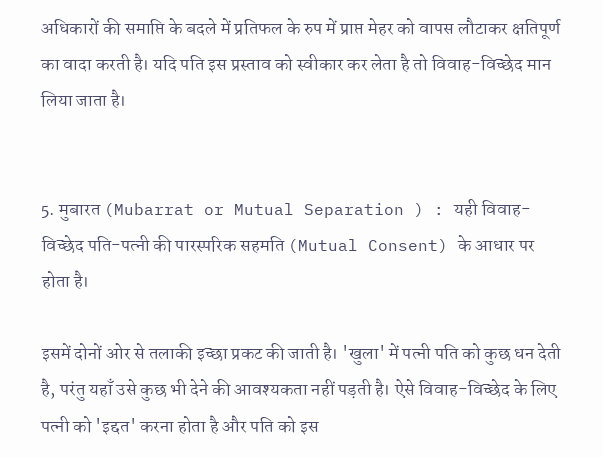अधिकारों की समाप्ति के बदले में प्रतिफल के रुप में प्राप्त मेहर को वापस लौटाकर क्षतिपूर्ण का वादा करती है। यदि पति इस प्रस्ताव को स्वीकार कर लेता है तो विवाह-विच्छेद मान लिया जाता है।


5. मुबारत (Mubarrat or Mutual Separation ) : यही विवाह-विच्छेद पति-पत्नी की पारस्परिक सहमति (Mutual Consent) के आधार पर होता है।

इसमें दोनों ओर से तलाकी इच्छा प्रकट की जाती है। 'खुला' में पत्नी पति को कुछ धन देती है, परंतु यहाँ उसे कुछ भी देने की आवश्यकता नहीं पड़ती है। ऐसे विवाह-विच्छेद के लिए पत्नी को 'इद्दत' करना होता है और पति को इस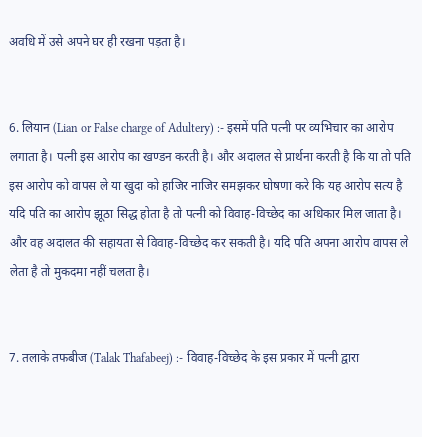अवधि में उसे अपने घर ही रखना पड़ता है।


6. लियान (Lian or False charge of Adultery) :- इसमें पति पत्नी पर व्यभिचार का आरोप लगाता है। पत्नी इस आरोप का खण्डन करती है। और अदालत से प्रार्थना करती है कि या तो पति इस आरोप को वापस ले या खुदा को हाजिर नाजिर समझकर घोषणा करे कि यह आरोप सत्य है यदि पति का आरोप झूठा सिद्ध होता है तो पत्नी को विवाह-विच्छेद का अधिकार मिल जाता है। और वह अदालत की सहायता से विवाह-विच्छेद कर सकती है। यदि पति अपना आरोप वापस ले लेता है तो मुकदमा नहीं चलता है।


7. तलाके तफबीज (Talak Thafabeej) :- विवाह-विच्छेद के इस प्रकार में पत्नी द्वारा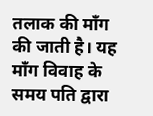तलाक की माँग की जाती है। यह माँग विवाह के समय पति द्वारा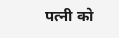पत्नी को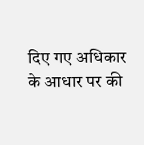दिए गए अधिकार के आधार पर की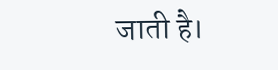जाती है।